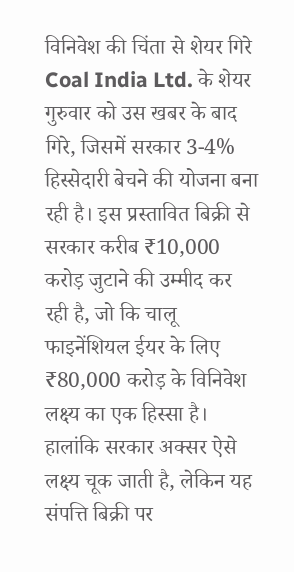विनिवेश की चिंता से शेयर गिरे
Coal India Ltd. के शेयर गुरुवार को उस खबर के बाद गिरे, जिसमें सरकार 3-4% हिस्सेदारी बेचने की योजना बना रही है। इस प्रस्तावित बिक्री से सरकार करीब ₹10,000 करोड़ जुटाने की उम्मीद कर रही है, जो कि चालू फाइनेंशियल ईयर के लिए ₹80,000 करोड़ के विनिवेश लक्ष्य का एक हिस्सा है। हालांकि सरकार अक्सर ऐसे लक्ष्य चूक जाती है, लेकिन यह संपत्ति बिक्री पर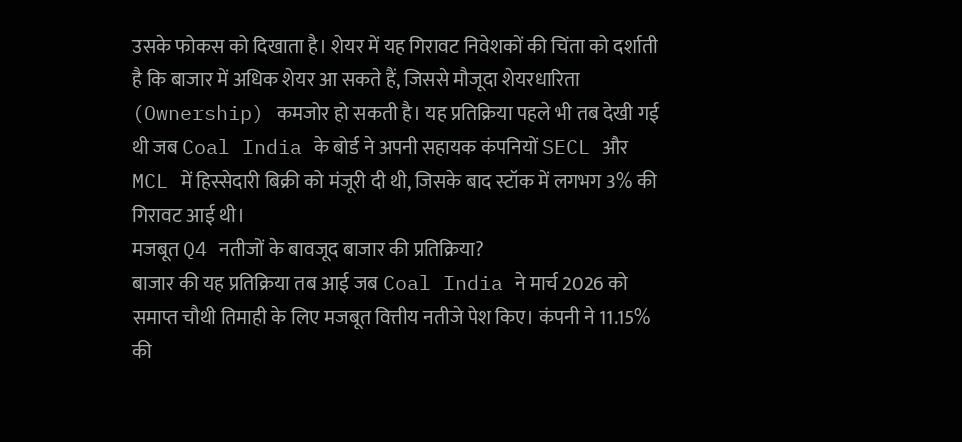उसके फोकस को दिखाता है। शेयर में यह गिरावट निवेशकों की चिंता को दर्शाती है कि बाजार में अधिक शेयर आ सकते हैं, जिससे मौजूदा शेयरधारिता (Ownership) कमजोर हो सकती है। यह प्रतिक्रिया पहले भी तब देखी गई थी जब Coal India के बोर्ड ने अपनी सहायक कंपनियों SECL और MCL में हिस्सेदारी बिक्री को मंजूरी दी थी, जिसके बाद स्टॉक में लगभग 3% की गिरावट आई थी।
मजबूत Q4 नतीजों के बावजूद बाजार की प्रतिक्रिया?
बाजार की यह प्रतिक्रिया तब आई जब Coal India ने मार्च 2026 को समाप्त चौथी तिमाही के लिए मजबूत वित्तीय नतीजे पेश किए। कंपनी ने 11.15% की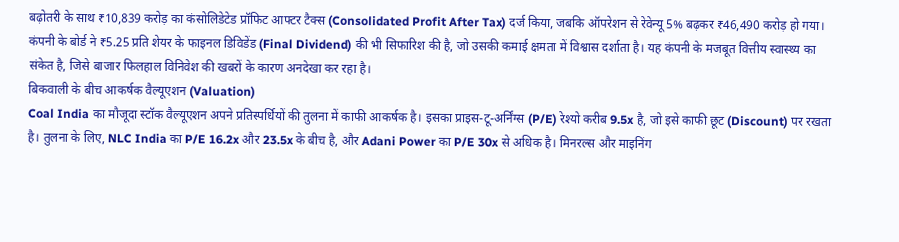बढ़ोतरी के साथ ₹10,839 करोड़ का कंसोलिडेटेड प्रॉफिट आफ्टर टैक्स (Consolidated Profit After Tax) दर्ज किया, जबकि ऑपरेशन से रेवेन्यू 5% बढ़कर ₹46,490 करोड़ हो गया। कंपनी के बोर्ड ने ₹5.25 प्रति शेयर के फाइनल डिविडेंड (Final Dividend) की भी सिफारिश की है, जो उसकी कमाई क्षमता में विश्वास दर्शाता है। यह कंपनी के मजबूत वित्तीय स्वास्थ्य का संकेत है, जिसे बाजार फिलहाल विनिवेश की खबरों के कारण अनदेखा कर रहा है।
बिकवाली के बीच आकर्षक वैल्यूएशन (Valuation)
Coal India का मौजूदा स्टॉक वैल्यूएशन अपने प्रतिस्पर्धियों की तुलना में काफी आकर्षक है। इसका प्राइस-टू-अर्निंग्स (P/E) रेश्यो करीब 9.5x है, जो इसे काफी छूट (Discount) पर रखता है। तुलना के लिए, NLC India का P/E 16.2x और 23.5x के बीच है, और Adani Power का P/E 30x से अधिक है। मिनरल्स और माइनिंग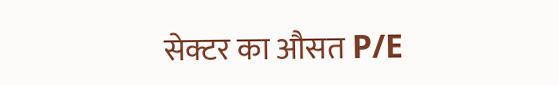सेक्टर का औसत P/E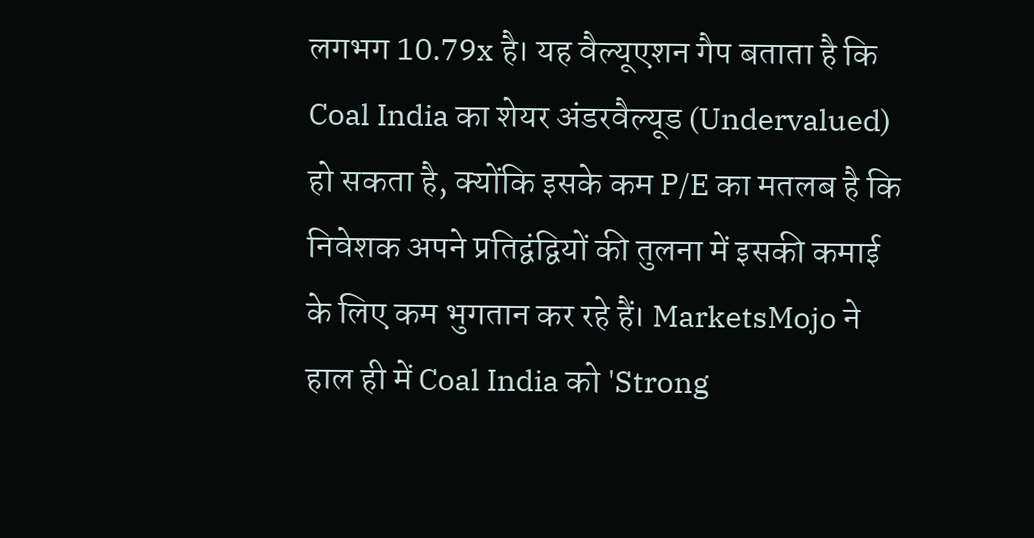लगभग 10.79x है। यह वैल्यूएशन गैप बताता है कि Coal India का शेयर अंडरवैल्यूड (Undervalued) हो सकता है, क्योंकि इसके कम P/E का मतलब है कि निवेशक अपने प्रतिद्वंद्वियों की तुलना में इसकी कमाई के लिए कम भुगतान कर रहे हैं। MarketsMojo ने हाल ही में Coal India को 'Strong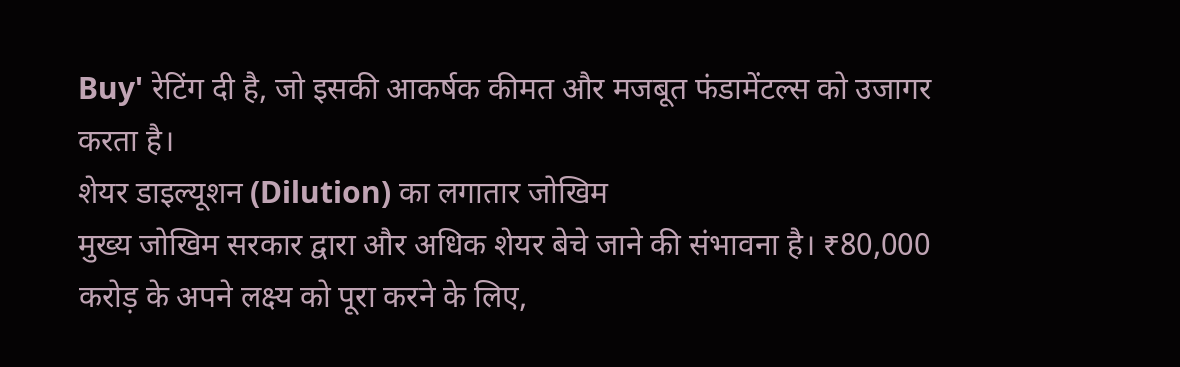Buy' रेटिंग दी है, जो इसकी आकर्षक कीमत और मजबूत फंडामेंटल्स को उजागर करता है।
शेयर डाइल्यूशन (Dilution) का लगातार जोखिम
मुख्य जोखिम सरकार द्वारा और अधिक शेयर बेचे जाने की संभावना है। ₹80,000 करोड़ के अपने लक्ष्य को पूरा करने के लिए,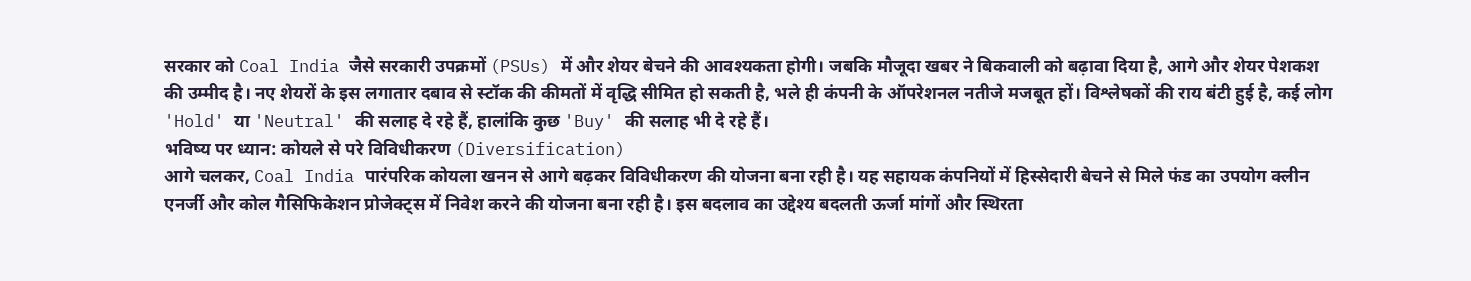सरकार को Coal India जैसे सरकारी उपक्रमों (PSUs) में और शेयर बेचने की आवश्यकता होगी। जबकि मौजूदा खबर ने बिकवाली को बढ़ावा दिया है, आगे और शेयर पेशकश की उम्मीद है। नए शेयरों के इस लगातार दबाव से स्टॉक की कीमतों में वृद्धि सीमित हो सकती है, भले ही कंपनी के ऑपरेशनल नतीजे मजबूत हों। विश्लेषकों की राय बंटी हुई है, कई लोग 'Hold' या 'Neutral' की सलाह दे रहे हैं, हालांकि कुछ 'Buy' की सलाह भी दे रहे हैं।
भविष्य पर ध्यान: कोयले से परे विविधीकरण (Diversification)
आगे चलकर, Coal India पारंपरिक कोयला खनन से आगे बढ़कर विविधीकरण की योजना बना रही है। यह सहायक कंपनियों में हिस्सेदारी बेचने से मिले फंड का उपयोग क्लीन एनर्जी और कोल गैसिफिकेशन प्रोजेक्ट्स में निवेश करने की योजना बना रही है। इस बदलाव का उद्देश्य बदलती ऊर्जा मांगों और स्थिरता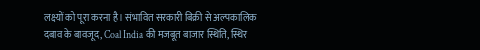लक्ष्यों को पूरा करना है। संभावित सरकारी बिक्री से अल्पकालिक दबाव के बावजूद, Coal India की मजबूत बाजार स्थिति, स्थिर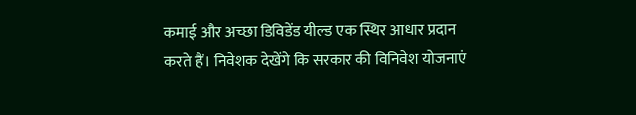कमाई और अच्छा डिविडेंड यील्ड एक स्थिर आधार प्रदान करते हैं। निवेशक देखेंगे कि सरकार की विनिवेश योजनाएं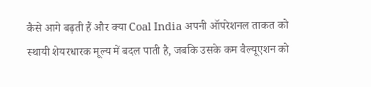कैसे आगे बढ़ती हैं और क्या Coal India अपनी ऑपरेशनल ताकत को स्थायी शेयरधारक मूल्य में बदल पाती है, जबकि उसके कम वैल्यूएशन को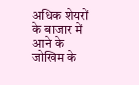अधिक शेयरों के बाजार में आने के जोखिम के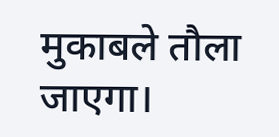मुकाबले तौला जाएगा।